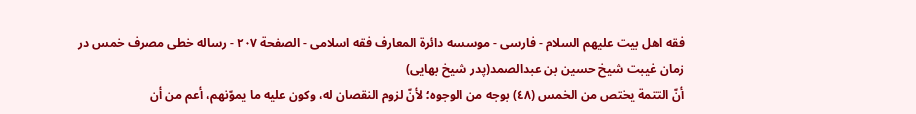فقه اهل بیت علیهم السلام - فارسی - موسسه دائرة المعارف فقه اسلامی - الصفحة ٢٠٧ - رساله خطى مصرف خمس در زمان غيبت شيخ حسين بن عبدالصمد(پدر شيخ بهايى)
أنّ التتمة يختص من الخمس (٤٨) بوجه من الوجوه؛ لأنّ لزوم النقصان له، وكون عليه ما يموّنهم، أعم من أن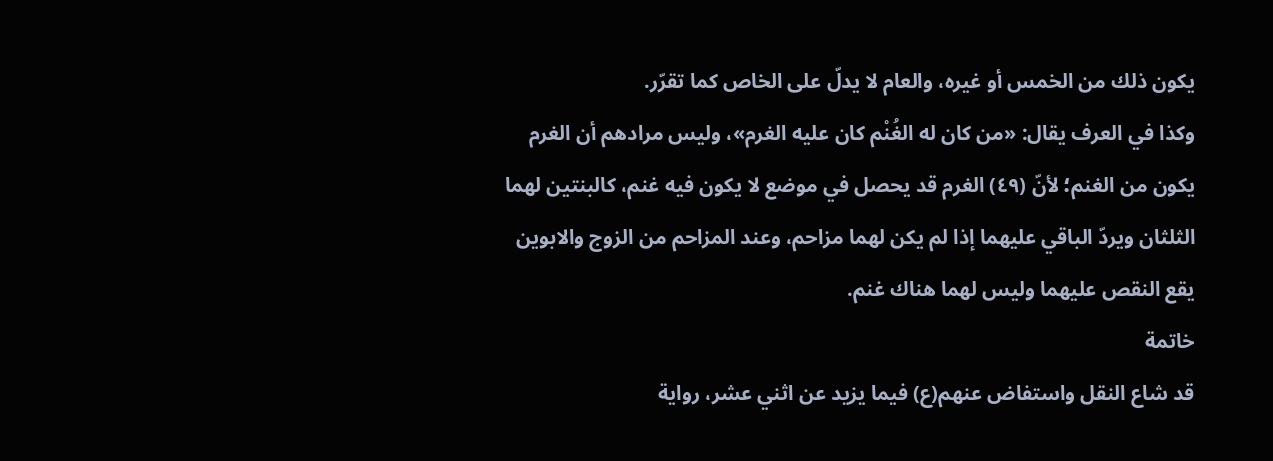يكون ذلك من الخمس أو غيره، والعام لا يدلّ على الخاص كما تقرّر.
وكذا في العرف يقال: «من كان له الغُنْم كان عليه الغرم»، وليس مرادهم أن الغرم يكون من الغنم؛ لأنّ (٤٩) الغرم قد يحصل في موضع لا يكون فيه غنم، كالبنتين لهما الثلثان ويردّ الباقي عليهما إذا لم يكن لهما مزاحم، وعند المزاحم من الزوج والابوين يقع النقص عليهما وليس لهما هناك غنم.
خاتمة
قد شاع النقل واستفاض عنهم(ع) فيما يزيد عن اثني عشر، رواية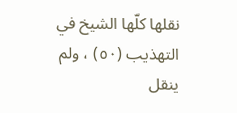نقلها كلّها الشيخ في التهذيب (٥٠) ، ولم ينقل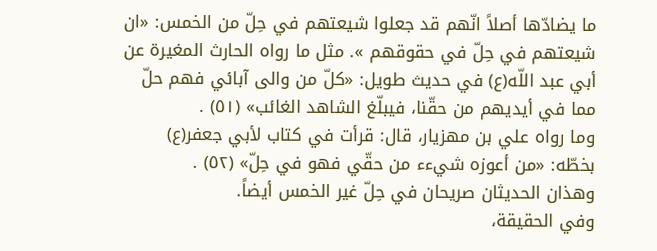ما يضادّها أصلاً انّهم قد جعلوا شيعتهم في حِلّ من الخمس: «ان شيعتهم في حِلّ في حقوقهم ». مثل ما رواه الحارث المغيرة عن أبي عبد اللّه(ع) في حديث طويل: «كلّ من والى آبائي فهم حلّ مما في أيديهم من حقّنا، فيبلّغ الشاهد الغائب» (٥١) .
وما رواه علي بن مهزيار، قال: قرأت في كتاب لأبي جعفر(ع) بخطّه: «من أعوزه شيءء من حقّي فهو في حِلّ» (٥٢) .
وهذان الحديثان صريحان في حِلّ غير الخمس أيضاً.
وفي الحقيقة،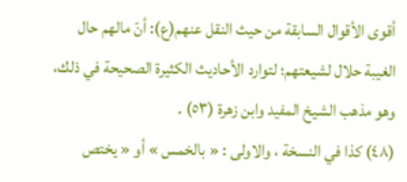أقوى الأقوال السابقة من حيث النقل عنهم(ع): أنّ مالهم حال الغيبة حلال لشيعتهم؛ لتوارد الأحاديث الكثيرة الصحيحة في ذلك، وهو مذهب الشيخ المفيد وابن زهرة (٥٣) .
(٤٨) كذا في النسخة ، والاولى : « بالخمس » أو « يختص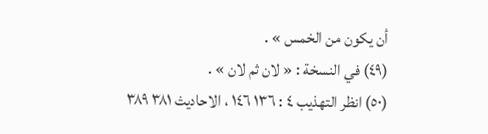أن يكون من الخمس » .
(٤٩) في النسخة : « لان ثم لان » .
(٥٠) انظر التهذيب ٤ : ١٣٦ ١٤٦ ، الاحاديث ٣٨١ ٣٨٩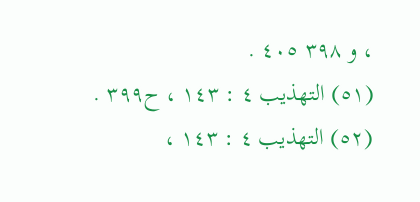، و ٣٩٨ ٤٠٥ .
(٥١) التهذيب ٤ : ١٤٣ ، ح٣٩٩ .
(٥٢) التهذيب ٤ : ١٤٣ ،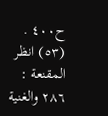ح٤٠٠ .
(٥٣) انظر المقنعة : ٢٨٦ والغنية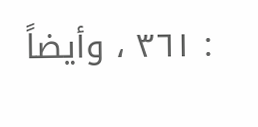: ٣٦١ ، وأيضاً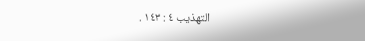التهذيب ٤ : ١٤٣ .